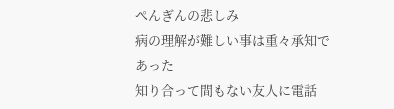ぺんぎんの悲しみ
病の理解が難しい事は重々承知であった
知り合って間もない友人に電話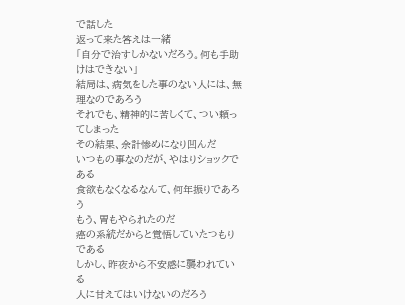で話した
返って来た答えは一緒
「自分で治すしかないだろう。何も手助けはできない」
結局は、病気をした事のない人には、無理なのであろう
それでも、精神的に苦しくて、つい頼ってしまった
その結果、余計惨めになり凹んだ
いつもの事なのだが、やはりショックである
食欲もなくなるなんて、何年振りであろう
もう、胃もやられたのだ
癌の系統だからと覚悟していたつもりである
しかし、昨夜から不安感に襲われている
人に甘えてはいけないのだろう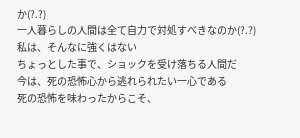か(?.?)
一人暮らしの人間は全て自力で対処すべきなのか(?.?)
私は、そんなに強くはない
ちょっとした事で、ショックを受け落ちる人間だ
今は、死の恐怖心から逃れられたい一心である
死の恐怖を味わったからこそ、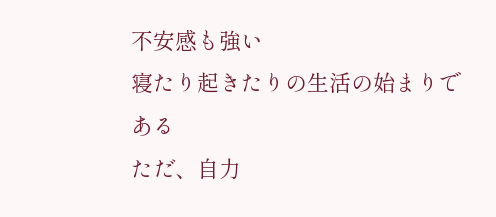不安感も強い
寝たり起きたりの生活の始まりである
ただ、自力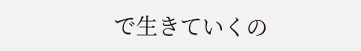で生きていくの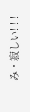み・寂しい! ! !